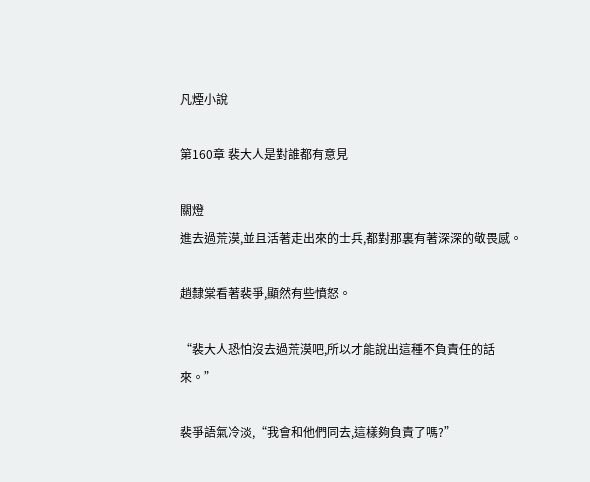凡煙小說

第160章 裴大人是對誰都有意見

關燈
進去過荒漠,並且活著走出來的士兵,都對那裏有著深深的敬畏感。

趙隸棠看著裴爭,顯然有些憤怒。

“裴大人恐怕沒去過荒漠吧,所以才能說出這種不負責任的話來。”

裴爭語氣冷淡,“我會和他們同去,這樣夠負責了嗎?”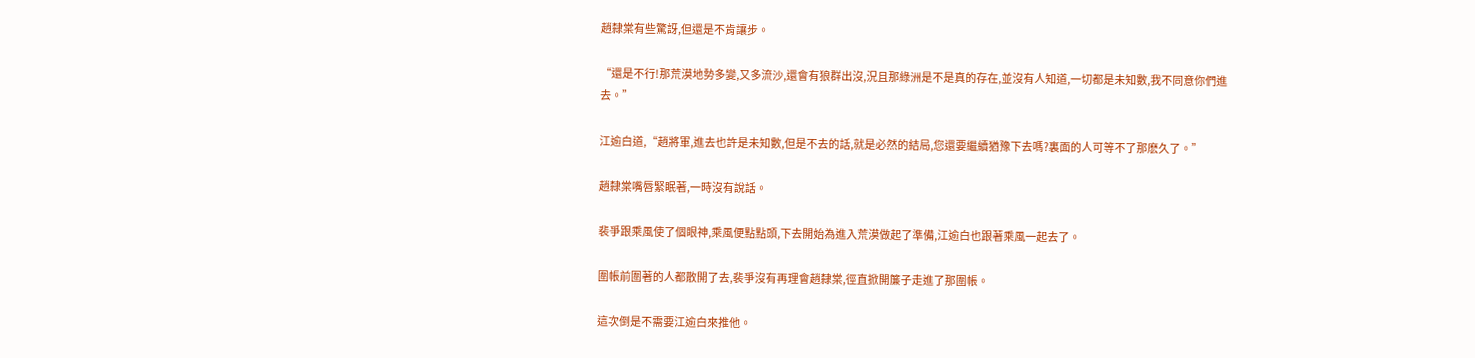趙隸棠有些驚訝,但還是不肯讓步。

“還是不行!那荒漠地勢多變,又多流沙,還會有狼群出沒,況且那綠洲是不是真的存在,並沒有人知道,一切都是未知數,我不同意你們進去。”

江逾白道,“趙將軍,進去也許是未知數,但是不去的話,就是必然的結局,您還要繼續猶豫下去嗎?裏面的人可等不了那麽久了。”

趙隸棠嘴唇緊眠著,一時沒有說話。

裴爭跟乘風使了個眼神,乘風便點點頭,下去開始為進入荒漠做起了準備,江逾白也跟著乘風一起去了。

圍帳前圍著的人都散開了去,裴爭沒有再理會趙隸棠,徑直掀開簾子走進了那圍帳。

這次倒是不需要江逾白來推他。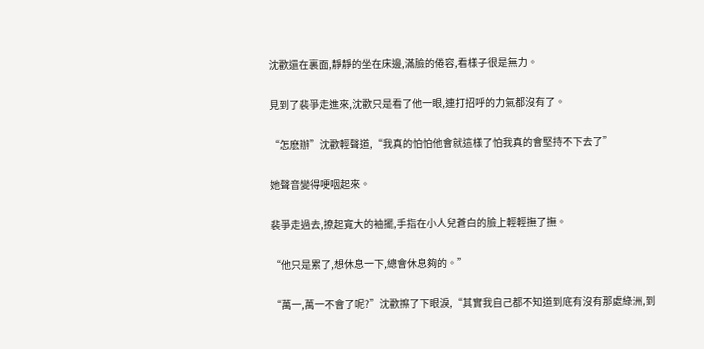沈歡還在裏面,靜靜的坐在床邊,滿臉的倦容,看樣子很是無力。

見到了裴爭走進來,沈歡只是看了他一眼,連打招呼的力氣都沒有了。

“怎麽辦”沈歡輕聲道,“我真的怕怕他會就這樣了怕我真的會堅持不下去了”

她聲音變得哽咽起來。

裴爭走過去,撩起寬大的袖擺,手指在小人兒蒼白的臉上輕輕撫了撫。

“他只是累了,想休息一下,總會休息夠的。”

“萬一,萬一不會了呢?”沈歡擦了下眼淚,“其實我自己都不知道到底有沒有那處綠洲,到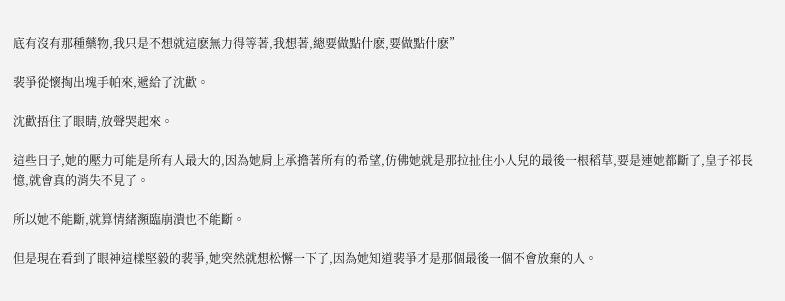底有沒有那種藥物,我只是不想就這麽無力得等著,我想著,總要做點什麽,要做點什麽”

裴爭從懷掏出塊手帕來,遞給了沈歡。

沈歡捂住了眼睛,放聲哭起來。

這些日子,她的壓力可能是所有人最大的,因為她肩上承擔著所有的希望,仿佛她就是那拉扯住小人兒的最後一根稻草,要是連她都斷了,皇子祁長憶,就會真的消失不見了。

所以她不能斷,就算情緒瀕臨崩潰也不能斷。

但是現在看到了眼神這樣堅毅的裴爭,她突然就想松懈一下了,因為她知道裴爭才是那個最後一個不會放棄的人。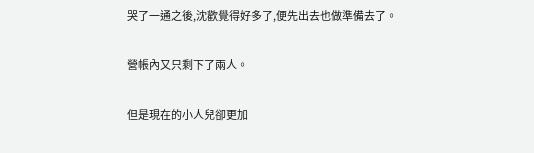哭了一通之後,沈歡覺得好多了,便先出去也做準備去了。

營帳內又只剩下了兩人。

但是現在的小人兒卻更加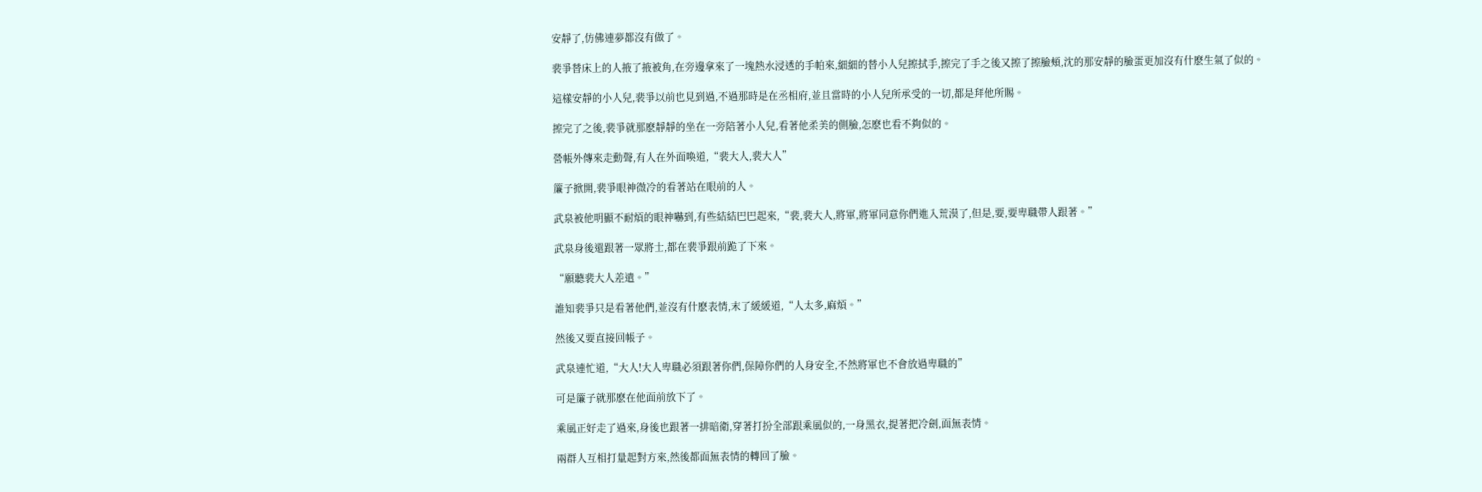安靜了,仿佛連夢都沒有做了。

裴爭替床上的人掖了掖被角,在旁邊拿來了一塊熱水浸透的手帕來,細細的替小人兒擦拭手,擦完了手之後又擦了擦臉頰,沈的那安靜的臉蛋更加沒有什麽生氣了似的。

這樣安靜的小人兒,裴爭以前也見到過,不過那時是在丞相府,並且當時的小人兒所承受的一切,都是拜他所賜。

擦完了之後,裴爭就那麽靜靜的坐在一旁陪著小人兒,看著他柔美的側臉,怎麽也看不夠似的。

營帳外傳來走動聲,有人在外面喚道,“裴大人,裴大人”

簾子掀開,裴爭眼神微冷的看著站在眼前的人。

武泉被他明顯不耐煩的眼神嚇到,有些結結巴巴起來,“裴,裴大人,將軍,將軍同意你們進入荒漠了,但是,要,要卑職帶人跟著。”

武泉身後還跟著一眾將士,都在裴爭跟前跪了下來。

“願聽裴大人差遣。”

誰知裴爭只是看著他們,並沒有什麽表情,末了緩緩道,“人太多,麻煩。”

然後又要直接回帳子。

武泉連忙道,“大人!大人卑職必須跟著你們,保障你們的人身安全,不然將軍也不會放過卑職的”

可是簾子就那麽在他面前放下了。

乘風正好走了過來,身後也跟著一排暗衛,穿著打扮全部跟乘風似的,一身黑衣,提著把冷劍,面無表情。

兩群人互相打量起對方來,然後都面無表情的轉回了臉。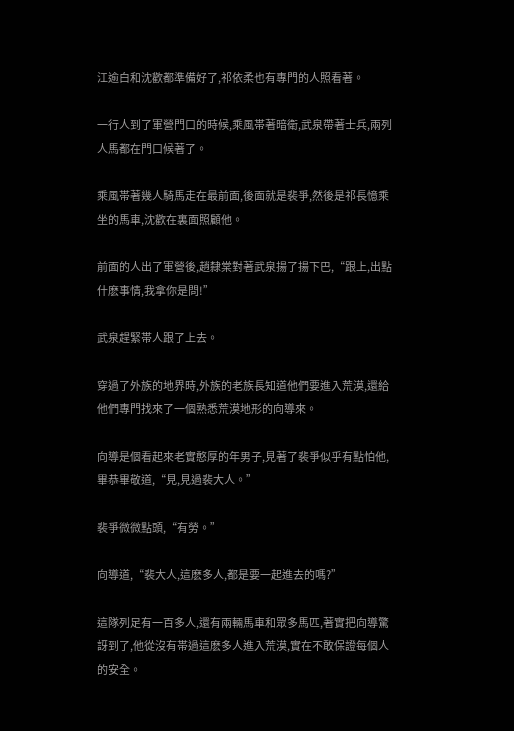江逾白和沈歡都準備好了,祁依柔也有專門的人照看著。

一行人到了軍營門口的時候,乘風帯著暗衛,武泉帶著士兵,兩列人馬都在門口候著了。

乘風帯著幾人騎馬走在最前面,後面就是裴爭,然後是祁長憶乘坐的馬車,沈歡在裏面照顧他。

前面的人出了軍營後,趙隸棠對著武泉揚了揚下巴,“跟上,出點什麽事情,我拿你是問!”

武泉趕緊帯人跟了上去。

穿過了外族的地界時,外族的老族長知道他們要進入荒漠,還給他們專門找來了一個熟悉荒漠地形的向導來。

向導是個看起來老實憨厚的年男子,見著了裴爭似乎有點怕他,畢恭畢敬道,“見,見過裴大人。”

裴爭微微點頭,“有勞。”

向導道,“裴大人,這麽多人,都是要一起進去的嗎?”

這隊列足有一百多人,還有兩輛馬車和眾多馬匹,著實把向導驚訝到了,他從沒有帯過這麽多人進入荒漠,實在不敢保證每個人的安全。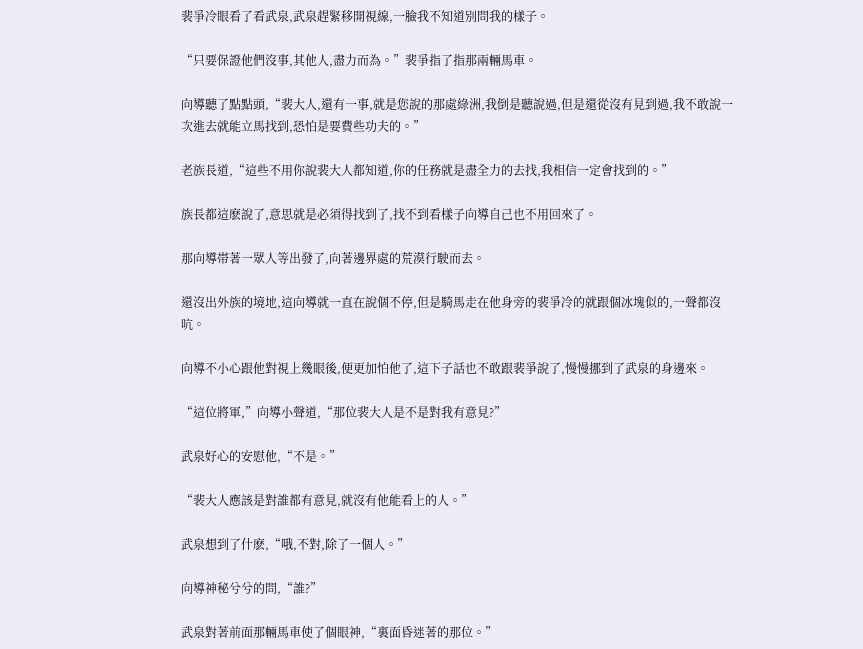裴爭冷眼看了看武泉,武泉趕緊移開視線,一臉我不知道別問我的樣子。

“只要保證他們沒事,其他人,盡力而為。”裴爭指了指那兩輛馬車。

向導聽了點點頭,“裴大人,還有一事,就是您說的那處綠洲,我倒是聽說過,但是還從沒有見到過,我不敢說一次進去就能立馬找到,恐怕是要費些功夫的。”

老族長道,“這些不用你說裴大人都知道,你的任務就是盡全力的去找,我相信一定會找到的。”

族長都這麽說了,意思就是必須得找到了,找不到看樣子向導自己也不用回來了。

那向導帯著一眾人等出發了,向著邊界處的荒漠行駛而去。

還沒出外族的境地,這向導就一直在說個不停,但是騎馬走在他身旁的裴爭冷的就跟個冰塊似的,一聲都沒吭。

向導不小心跟他對視上幾眼後,便更加怕他了,這下子話也不敢跟裴爭說了,慢慢挪到了武泉的身邊來。

“這位將軍,”向導小聲道,“那位裴大人是不是對我有意見?”

武泉好心的安慰他,“不是。”

“裴大人應該是對誰都有意見,就沒有他能看上的人。”

武泉想到了什麽,“哦,不對,除了一個人。”

向導神秘兮兮的問,“誰?”

武泉對著前面那輛馬車使了個眼神,“裏面昏迷著的那位。”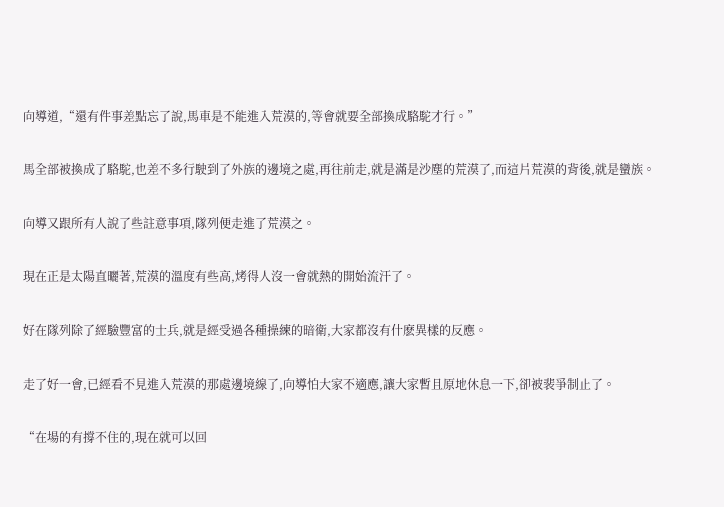向導道,“還有件事差點忘了說,馬車是不能進入荒漠的,等會就要全部換成駱駝才行。”

馬全部被換成了駱駝,也差不多行駛到了外族的邊境之處,再往前走,就是滿是沙塵的荒漠了,而這片荒漠的背後,就是蠻族。

向導又跟所有人說了些註意事項,隊列便走進了荒漠之。

現在正是太陽直曬著,荒漠的溫度有些高,烤得人沒一會就熱的開始流汗了。

好在隊列除了經驗豐富的士兵,就是經受過各種操練的暗衛,大家都沒有什麽異樣的反應。

走了好一會,已經看不見進入荒漠的那處邊境線了,向導怕大家不適應,讓大家暫且原地休息一下,卻被裴爭制止了。

“在場的有撐不住的,現在就可以回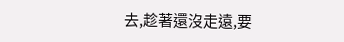去,趁著還沒走遠,要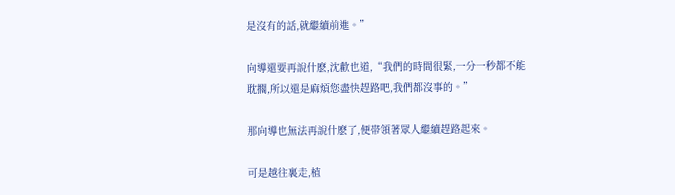是沒有的話,就繼續前進。”

向導還要再說什麽,沈歡也道,“我們的時間很緊,一分一秒都不能耽擱,所以還是麻煩您盡快趕路吧,我們都沒事的。”

那向導也無法再說什麽了,便帯領著眾人繼續趕路起來。

可是越往裏走,植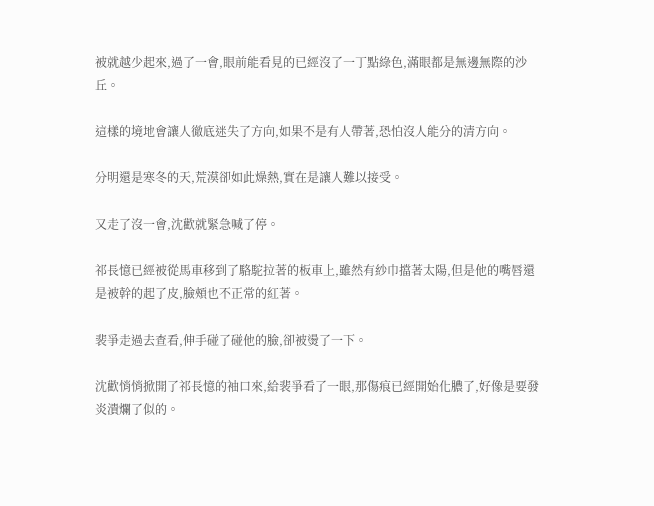被就越少起來,過了一會,眼前能看見的已經沒了一丁點綠色,滿眼都是無邊無際的沙丘。

這樣的境地會讓人徹底迷失了方向,如果不是有人帶著,恐怕沒人能分的清方向。

分明還是寒冬的天,荒漠卻如此燥熱,實在是讓人難以接受。

又走了沒一會,沈歡就緊急喊了停。

祁長憶已經被從馬車移到了駱駝拉著的板車上,雖然有紗巾擋著太陽,但是他的嘴唇還是被幹的起了皮,臉頰也不正常的紅著。

裴爭走過去查看,伸手碰了碰他的臉,卻被燙了一下。

沈歡悄悄掀開了祁長憶的袖口來,給裴爭看了一眼,那傷痕已經開始化膿了,好像是要發炎潰爛了似的。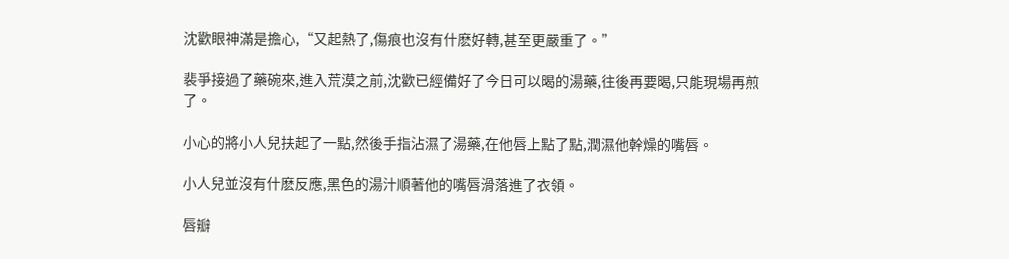沈歡眼神滿是擔心,“又起熱了,傷痕也沒有什麽好轉,甚至更嚴重了。”

裴爭接過了藥碗來,進入荒漠之前,沈歡已經備好了今日可以暍的湯藥,往後再要暍,只能現場再煎了。

小心的將小人兒扶起了一點,然後手指沾濕了湯藥,在他唇上點了點,潤濕他幹燥的嘴唇。

小人兒並沒有什麽反應,黑色的湯汁順著他的嘴唇滑落進了衣領。

唇瓣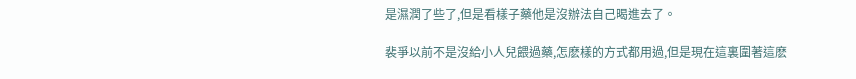是濕潤了些了,但是看樣子藥他是沒辦法自己暍進去了。

裴爭以前不是沒給小人兒餵過藥,怎麽樣的方式都用過,但是現在這裏圍著這麽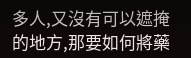多人,又沒有可以遮掩的地方,那要如何將藥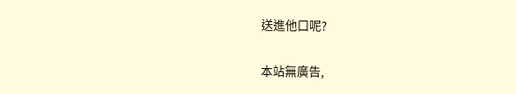送進他口呢?

本站無廣告,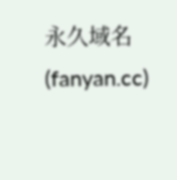永久域名(fanyan.cc)